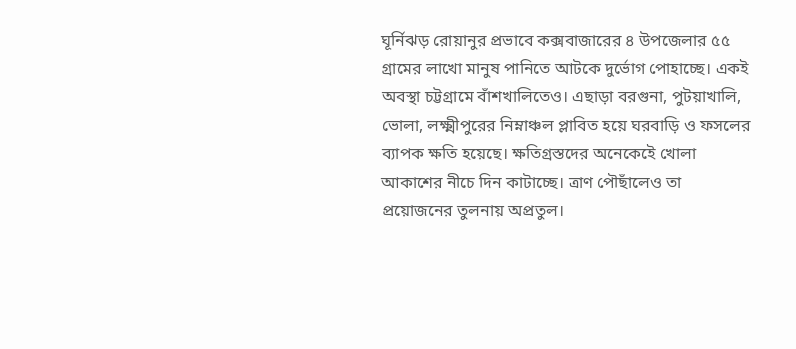ঘূর্নিঝড় রোয়ানুর প্রভাবে কক্সবাজারের ৪ উপজেলার ৫৫ গ্রামের লাখো মানুষ পানিতে আটকে দুর্ভোগ পোহাচ্ছে। একই অবস্থা চট্টগ্রামে বাঁশখালিতেও। এছাড়া বরগুনা, পুটয়াখালি, ভোলা, লক্ষ্মীপুরের নিম্নাঞ্চল প্লাবিত হয়ে ঘরবাড়ি ও ফসলের ব্যাপক ক্ষতি হয়েছে। ক্ষতিগ্রস্তদের অনেকেইে খোলা আকাশের নীচে দিন কাটাচ্ছে। ত্রাণ পৌছাঁলেও তা প্রয়োজনের তুলনায় অপ্রতুল।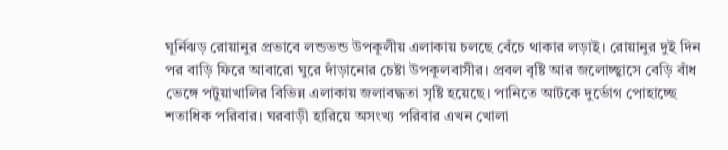ঘূর্নিঝড় রোয়ানুর প্রভাবে লন্ডভন্ড উপকূলীয় এলাকায় চলছে বেঁচে থাকার লড়াই। রোয়ানুর দুই দিন পর বাড়ি ফিরে আবারো ঘুরে দাঁড়ানোর চেষ্টা উপকূলবাসীর। প্রবল বৃষ্টি আর জলোচ্ছ্বাসে বেড়ি বাঁধ ভেঙ্গে পটুয়াখালির বিভিন্ন এলাকায় জলাবদ্ধতা সৃষ্টি হয়েছে। পানিতে আটকে দুর্ভোগ পোহাচ্ছে শতাধিক পরিবার। ঘরবাড়ী হারিয়ে অসংখ্য পরিবার এখন খোলা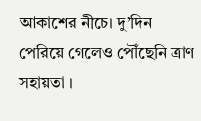আকাশের নীচে। দু’দিন পেরিয়ে গেলেও পৌঁছেনি ত্রাণ সহায়তা ।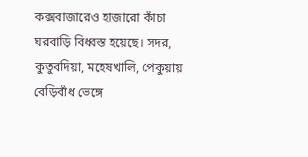কক্সবাজারেও হাজারো কাঁচা ঘরবাড়ি বিধ্বস্ত হয়েছে। সদর, কুতুবদিয়া, মহেষখালি, পেকুয়ায় বেড়িবাঁধ ভেঙ্গে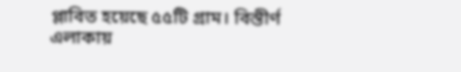প্লাবিত হয়েছে ৫৫টি গ্রাম। বিস্তীর্ণ এলাকায়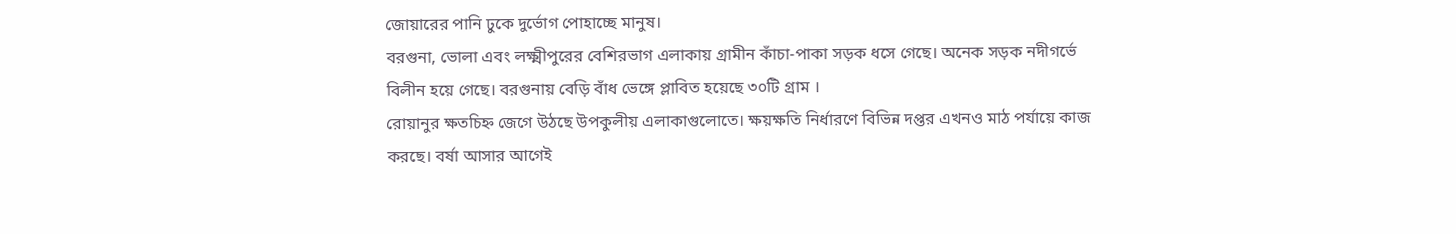জোয়ারের পানি ঢুকে দুর্ভোগ পোহাচ্ছে মানুষ।
বরগুনা, ভোলা এবং লক্ষ্মীপুরের বেশিরভাগ এলাকায় গ্রামীন কাঁচা-পাকা সড়ক ধসে গেছে। অনেক সড়ক নদীগর্ভে বিলীন হয়ে গেছে। বরগুনায় বেড়ি বাঁধ ভেঙ্গে প্লাবিত হয়েছে ৩০টি গ্রাম ।
রোয়ানুর ক্ষতচিহ্ন জেগে উঠছে উপকুলীয় এলাকাগুলোতে। ক্ষয়ক্ষতি নির্ধারণে বিভিন্ন দপ্তর এখনও মাঠ পর্যায়ে কাজ করছে। বর্ষা আসার আগেই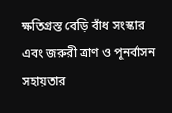ক্ষতিগ্রস্ত বেড়ি বাঁধ সংস্কার এবং জরুরী ত্রাণ ও পূনর্বাসন সহায়তার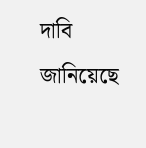দাবি জানিয়েছে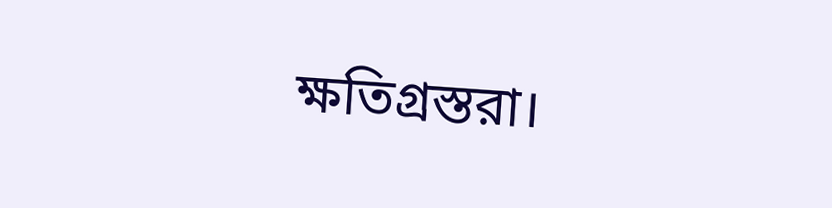ক্ষতিগ্রস্তরা।